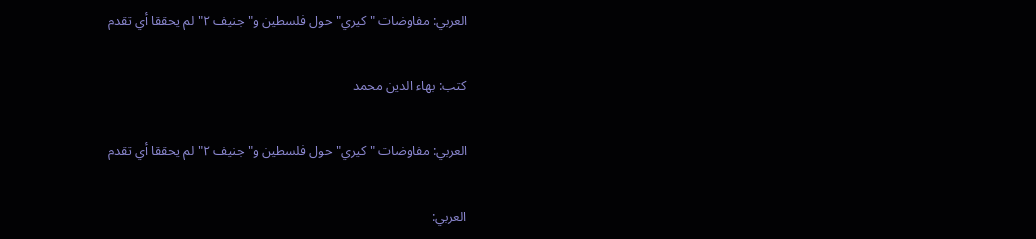العربي: مفاوضات "كيري" حول فلسطين و"جنيف ٢" لم يحققا أي تقدم

كتب: بهاء الدين محمد

العربي: مفاوضات "كيري" حول فلسطين و"جنيف ٢" لم يحققا أي تقدم

العربي: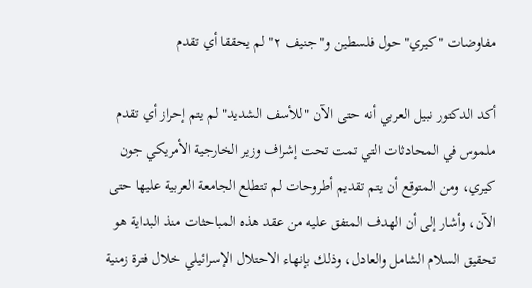مفاوضات "كيري" حول فلسطين و"جنيف ٢" لم يحققا أي تقدم

أكد الدكتور نبيل العربي أنه حتى الآن "للأسف الشديد" لم يتم إحراز أي تقدم ملموس في المحادثات التي تمت تحت إشراف وزير الخارجية الأمريكي جون كيري، ومن المتوقع أن يتم تقديم أطروحات لم تتطلع الجامعة العربية عليها حتى الآن، وأشار إلى أن الهدف المتفق عليه من عقد هذه المباحثات منذ البداية هو تحقيق السلام الشامل والعادل، وذلك بإنهاء الاحتلال الإسرائيلي خلال فترة زمنية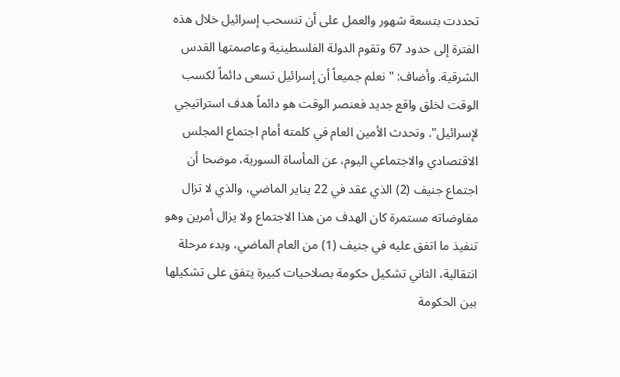تحددت بتسعة شهور والعمل على أن تنسحب إسرائيل خلال هذه الفترة إلى حدود 67 وتقوم الدولة الفلسطينية وعاصمتها القدس الشرقية. وأضاف: "نعلم جميعاً أن إسرائيل تسعى دائماً لكسب الوقت لخلق واقع جديد فعنصر الوقت هو دائماً هدف استراتيجي لإسرائيل". وتحدث الأمين العام في كلمته أمام اجتماع المجلس الاقتصادي والاجتماعي اليوم، عن المأساة السورية، موضحا أن اجتماع جنيف (2) الذي عقد في 22 يناير الماضي، والذي لا تزال مفاوضاته مستمرة كان الهدف من هذا الاجتماع ولا يزال أمرين وهو تنفيذ ما اتفق عليه في جنيف (1) من العام الماضي، وبدء مرحلة انتقالية، الثاني تشكيل حكومة بصلاحيات كبيرة يتفق على تشكيلها بين الحكومة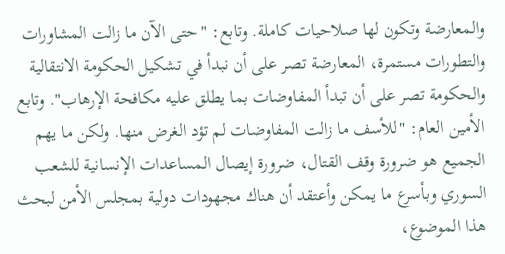والمعارضة وتكون لها صلاحيات كاملة. وتابع: "حتى الآن ما زالت المشاورات والتطورات مستمرة، المعارضة تصر على أن نبدأ في تشكيل الحكومة الانتقالية والحكومة تصر على أن تبدأ المفاوضات بما يطلق عليه مكافحة الإرهاب". وتابع الأمين العام: "للأسف ما زالت المفاوضات لم تؤد الغرض منها. ولكن ما يهم الجميع هو ضرورة وقف القتال، ضرورة إيصال المساعدات الإنسانية للشعب السوري وبأسرع ما يمكن وأعتقد أن هناك مجهودات دولية بمجلس الأمن لبحث هذا الموضوع،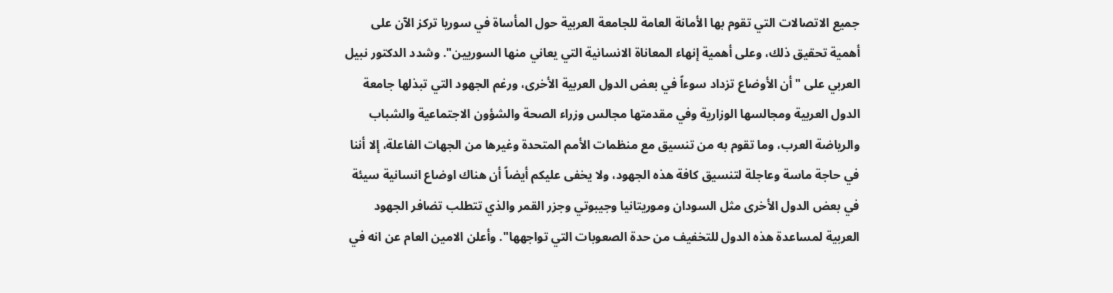جميع الاتصالات التي تقوم بها الأمانة العامة للجامعة العربية حول المأساة في سوريا تركز الآن على أهمية تحقيق ذلك، وعلى أهمية إنهاء المعاناة الانسانية التي يعاني منها السوريين". وشدد الدكتور نبيل العربي على "أن الأوضاع تزداد سوءاً في بعض الدول العربية الأخرى، ورغم الجهود التي تبذلها جامعة الدول العربية ومجالسها الوزارية وفي مقدمتها مجالس وزراء الصحة والشؤون الاجتماعية والشباب والرياضة العرب، وما تقوم به من تنسيق مع منظمات الأمم المتحدة وغيرها من الجهات الفاعلة، إلا أننا في حاجة ماسة وعاجلة لتنسيق كافة هذه الجهود، ولا يخفى عليكم أيضاً أن هناك اوضاع انسانية سيئة في بعض الدول الأخرى مثل السودان وموريتانيا وجيبوتي وجزر القمر والذي تتطلب تضافر الجهود العربية لمساعدة هذه الدول للتخفيف من حدة الصعوبات التي تواجهها". وأعلن الامين العام عن انه في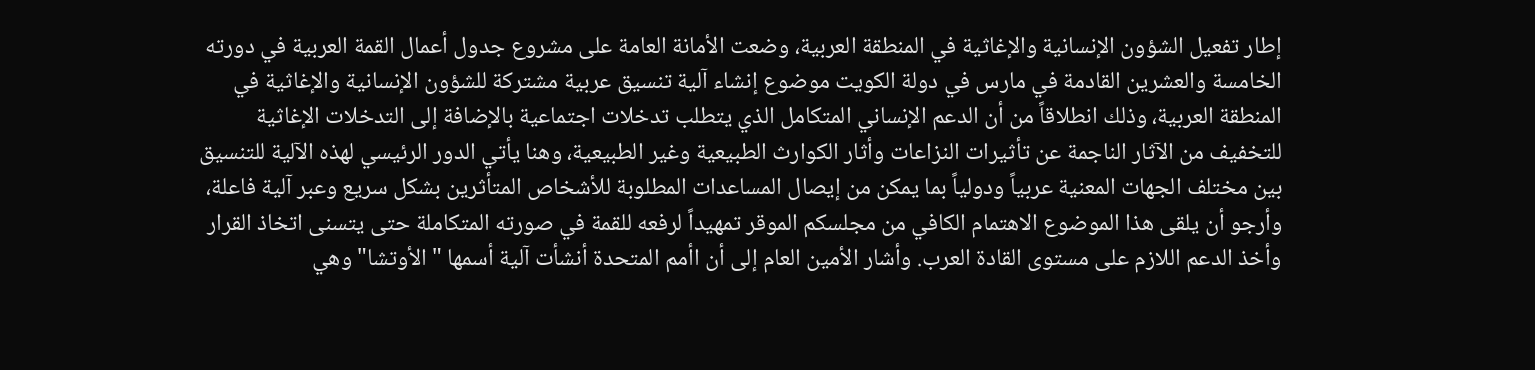إطار تفعيل الشؤون الإنسانية والإغاثية في المنطقة العربية، وضعت الأمانة العامة على مشروع جدول أعمال القمة العربية في دورته الخامسة والعشرين القادمة في مارس في دولة الكويت موضوع إنشاء آلية تنسيق عربية مشتركة للشؤون الإنسانية والإغاثية في المنطقة العربية، وذلك انطلاقاً من أن الدعم الإنساني المتكامل الذي يتطلب تدخلات اجتماعية بالإضافة إلى التدخلات الإغاثية للتخفيف من الآثار الناجمة عن تأثيرات النزاعات وأثار الكوارث الطبيعية وغير الطبيعية، وهنا يأتي الدور الرئيسي لهذه الآلية للتنسيق بين مختلف الجهات المعنية عربياً ودولياً بما يمكن من إيصال المساعدات المطلوبة للأشخاص المتأثرين بشكل سريع وعبر آلية فاعلة، وأرجو أن يلقى هذا الموضوع الاهتمام الكافي من مجلسكم الموقر تمهيداً لرفعه للقمة في صورته المتكاملة حتى يتسنى اتخاذ القرار وأخذ الدعم اللازم على مستوى القادة العرب. وأشار الأمين العام إلى أن اأمم المتحدة أنشأت آلية أسمها "الأوتشا" وهي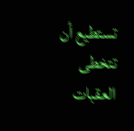تستطيع أن تتخطى العقبات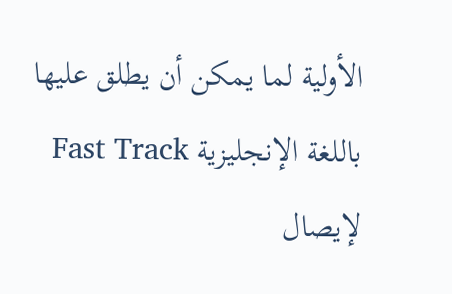الأولية لما يمكن أن يطلق عليها باللغة الإنجليزية Fast Track لإيصال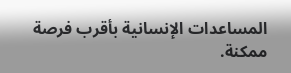المساعدات الإنسانية بأقرب فرصة ممكنة.